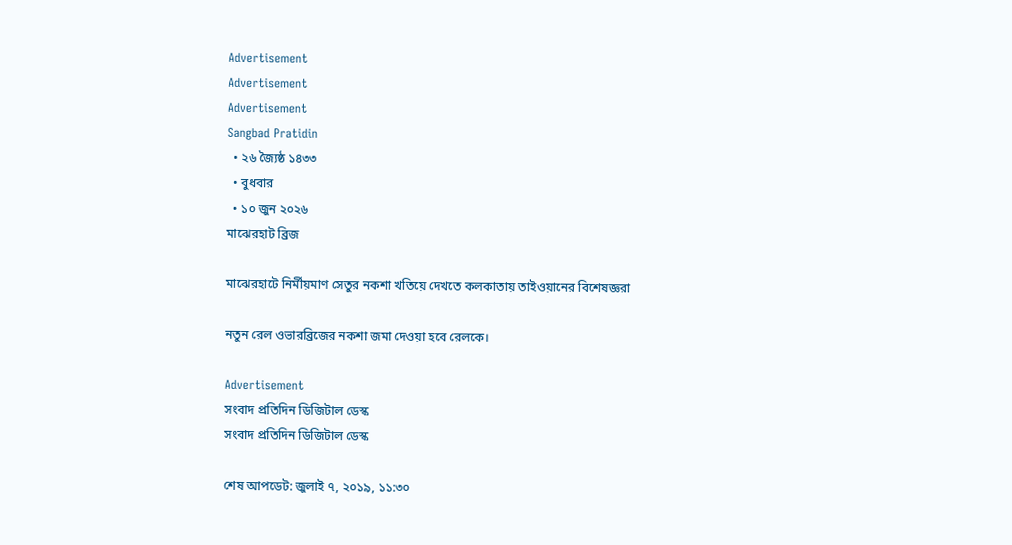Advertisement
Advertisement
Advertisement
Sangbad Pratidin
  • ২৬ জ্যৈষ্ঠ ১৪৩৩
  • বুধবার
  • ১০ জুন ২০২৬
মাঝেরহাট ব্রিজ

মাঝেরহাটে নির্মীয়মাণ সেতুর নকশা খতিয়ে দেখতে কলকাতায় তাইওয়ানের বিশেষজ্ঞরা

নতুন রেল ওভারব্রিজের নকশা জমা দেওয়া হবে রেলকে।

Advertisement
সংবাদ প্রতিদিন ডিজিটাল ডেস্ক
সংবাদ প্রতিদিন ডিজিটাল ডেস্ক

শেষ আপডেট: জুলাই ৭, ২০১৯, ১১:৩০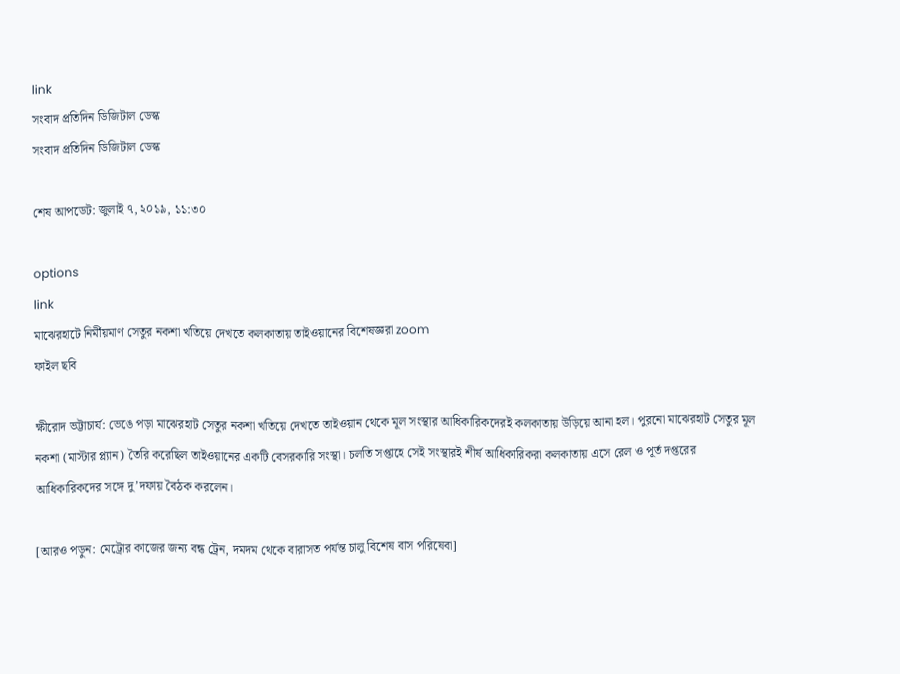link
সংবাদ প্রতিদিন ডিজিটাল ডেস্ক
সংবাদ প্রতিদিন ডিজিটাল ডেস্ক

শেষ আপডেট: জুলাই ৭, ২০১৯, ১১:৩০

options
link
মাঝেরহাটে নির্মীয়মাণ সেতুর নকশা খতিয়ে দেখতে কলকাতায় তাইওয়ানের বিশেষজ্ঞরা zoom
ফাইল ছবি

ক্ষীরোদ ভট্টাচার্য: ভেঙে পড়া মাঝেরহাট সেতুর নকশা খতিয়ে দেখতে তাইওয়ান থেকে মূল সংস্থার আধিকারিকদেরই কলকাতায় উড়িয়ে আনা হল। পুরনো মাঝেরহাট সেতুর মূল নকশা (মাস্টার প্ল্যান) তৈরি করেছিল তাইওয়ানের একটি বেসরকারি সংস্থা। চলতি সপ্তাহে সেই সংস্থারই শীর্ষ আধিকারিকরা কলকাতায় এসে রেল ও পূর্ত দপ্তরের আধিকারিকদের সঙ্গে দু’দফায় বৈঠক করলেন।

[আরও পড়ুন: মেট্রোর কাজের জন্য বন্ধ ট্রেন, দমদম থেকে বারাসত পর্যন্ত চালু বিশেষ বাস পরিষেবা]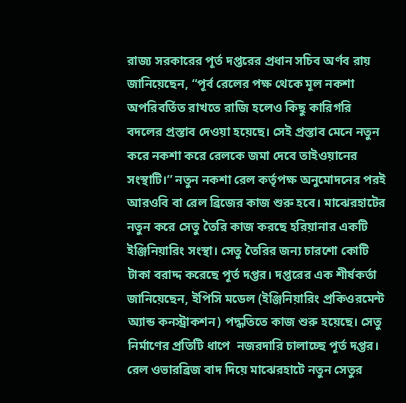রাজ্য সরকারের পূর্ত দপ্তরের প্রধান সচিব অর্ণব রায় জানিয়েছেন, “পূর্ব রেলের পক্ষ থেকে মূল নকশা অপরিবর্তিত রাখতে রাজি হলেও কিছু কারিগরি বদলের প্রস্তাব দেওয়া হয়েছে। সেই প্রস্তাব মেনে নতুন করে নকশা করে রেলকে জমা দেবে তাইওয়ানের সংস্থাটি।’’ নতুন নকশা রেল কর্তৃপক্ষ অনুমোদনের পরই আরওবি বা রেল ব্রিজের কাজ শুরু হবে। মাঝেরহাটের নতুন করে সেতু তৈরি কাজ করছে হরিয়ানার একটি ইঞ্জিনিয়ারিং সংস্থা। সেতু তৈরির জন্য চারশো কোটি টাকা বরাদ্দ করেছে পূর্ত দপ্তর। দপ্তরের এক শীর্ষকর্তা জানিয়েছেন, ইপিসি মডেল (ইঞ্জিনিয়ারিং প্রকিওরমেন্ট অ্যান্ড কনস্ট্রাকশন) পদ্ধতিতে কাজ শুরু হয়েছে। সেতু নির্মাণের প্রতিটি ধাপে  নজরদারি চালাচ্ছে পূর্ত দপ্তর।  রেল ওভারব্রিজ বাদ দিয়ে মাঝেরহাটে নতুন সেতুর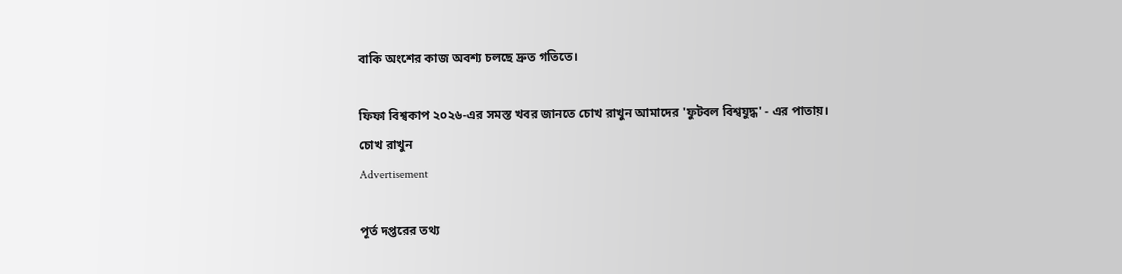বাকি অংশের কাজ অবশ্য চলছে দ্রুত গতিতে।

ফিফা বিশ্বকাপ ২০২৬-এর সমস্ত খবর জানতে চোখ রাখুন আমাদের 'ফুটবল বিশ্বযুদ্ধ' - এর পাতায়।
চোখ রাখুন
Advertisement

পূর্ত দপ্তরের তথ্য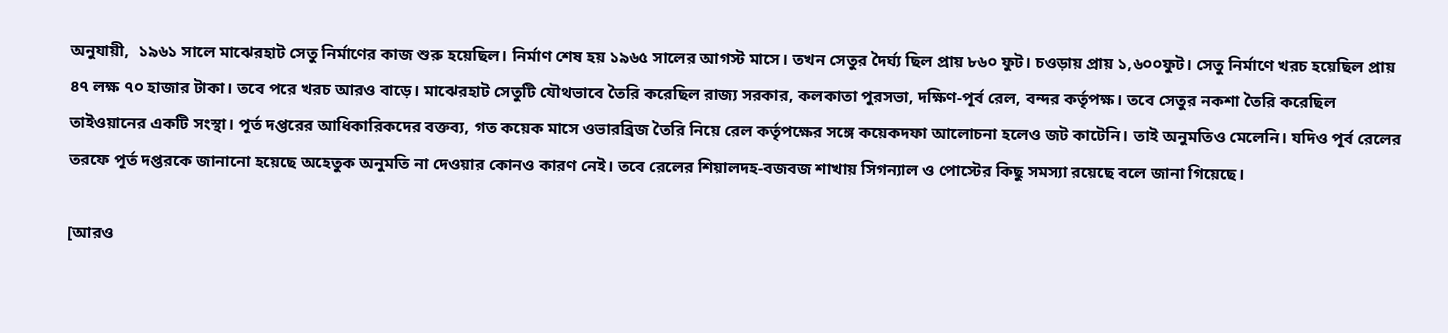অনুযায়ী,  ১৯৬১ সালে মাঝেরহাট সেতু নির্মাণের কাজ শুরু হয়েছিল। নির্মাণ শেষ হয় ১৯৬৫ সালের আগস্ট মাসে। তখন সেতুর দৈর্ঘ্য ছিল প্রায় ৮৬০ ফুট। চওড়ায় প্রায় ১,৬০০ফুট। সেতু নির্মাণে খরচ হয়েছিল প্রায় ৪৭ লক্ষ ৭০ হাজার টাকা। তবে পরে খরচ আরও বাড়ে। মাঝেরহাট সেতুটি যৌথভাবে তৈরি করেছিল রাজ্য সরকার, কলকাতা পুরসভা, দক্ষিণ-পূর্ব রেল, বন্দর কর্তৃপক্ষ। তবে সেতুর নকশা তৈরি করেছিল তাইওয়ানের একটি সংস্থা। পূর্ত দপ্তরের আধিকারিকদের বক্তব্য, গত কয়েক মাসে ওভারব্রিজ তৈরি নিয়ে রেল কর্তৃপক্ষের সঙ্গে কয়েকদফা আলোচনা হলেও জট কাটেনি। তাই অনুমতিও মেলেনি। যদিও পূর্ব রেলের তরফে পূর্ত দপ্তরকে জানানো হয়েছে অহেতুক অনুমতি না দেওয়ার কোনও কারণ নেই। তবে রেলের শিয়ালদহ-বজবজ শাখায় সিগন্যাল ও পোস্টের কিছু সমস্যা রয়েছে বলে জানা গিয়েছে।

[আরও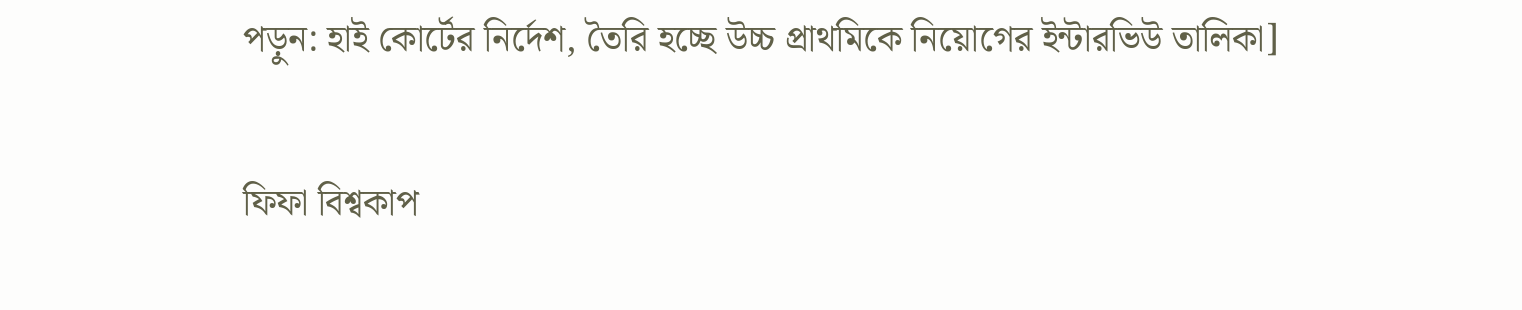পড়ুন: হাই কোর্টের নির্দেশ, তৈরি হচ্ছে উচ্চ প্রাথমিকে নিয়োগের ইন্টারভিউ তালিকা]

ফিফা বিশ্বকাপ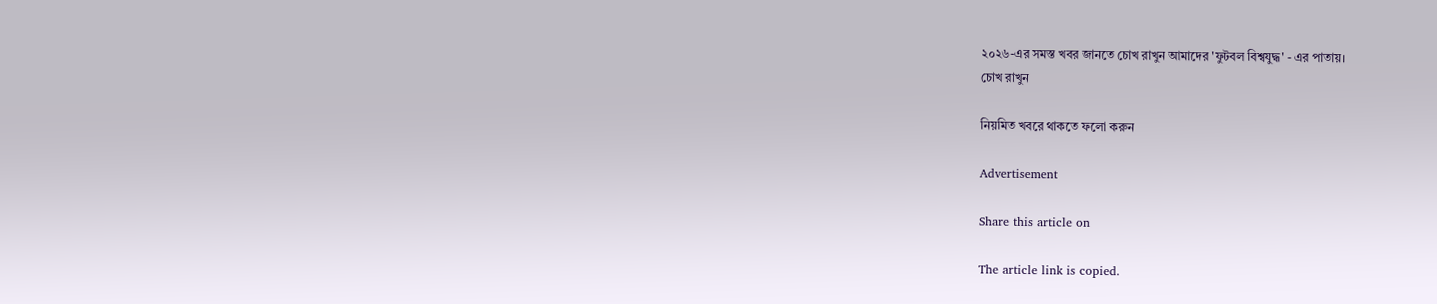২০২৬-এর সমস্ত খবর জানতে চোখ রাখুন আমাদের 'ফুটবল বিশ্বযুদ্ধ' - এর পাতায়।
চোখ রাখুন

নিয়মিত খবরে থাকতে ফলো করুন

Advertisement

Share this article on

The article link is copied.